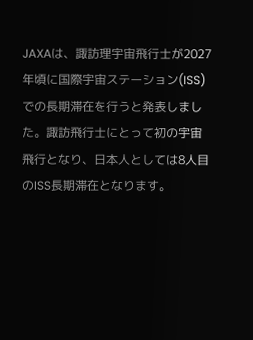JAXAは、諏訪理宇宙飛行士が2027年頃に国際宇宙ステーション(ISS)での長期滞在を行うと発表しました。諏訪飛行士にとって初の宇宙飛行となり、日本人としては8人目のISS長期滞在となります。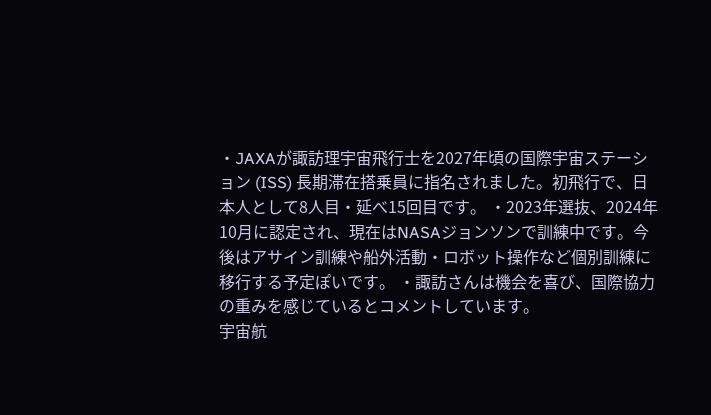・JAXAが諏訪理宇宙飛行士を2027年頃の国際宇宙ステーション (ISS) 長期滞在搭乗員に指名されました。初飛行で、日本人として8人目・延べ15回目です。 ・2023年選抜、2024年10月に認定され、現在はNASAジョンソンで訓練中です。今後はアサイン訓練や船外活動・ロボット操作など個別訓練に移行する予定ぽいです。 ・諏訪さんは機会を喜び、国際協力の重みを感じているとコメントしています。
宇宙航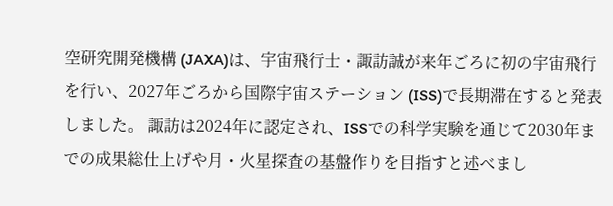空研究開発機構 (JAXA)は、宇宙飛行士・諏訪誠が来年ごろに初の宇宙飛行を行い、2027年ごろから国際宇宙ステーション (ISS)で長期滞在すると発表しました。 諏訪は2024年に認定され、ISSでの科学実験を通じて2030年までの成果総仕上げや月・火星探査の基盤作りを目指すと述べまし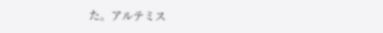た。アルテミス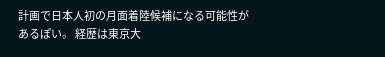計画で日本人初の月面着陸候補になる可能性があるぽい。 経歴は東京大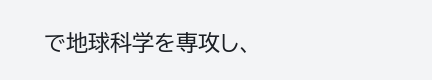で地球科学を専攻し、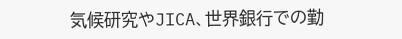気候研究やJICA、世界銀行での勤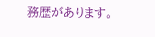務歴があります。